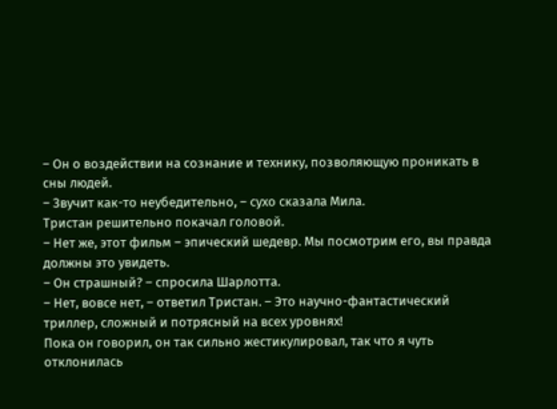– Он о воздействии на сознание и технику, позволяющую проникать в сны людей.
– Звучит как-то неубедительно, – сухо сказала Мила.
Тристан решительно покачал головой.
– Нет же, этот фильм – эпический шедевр. Мы посмотрим его, вы правда должны это увидеть.
– Он страшный? – спросила Шарлотта.
– Нет, вовсе нет, – ответил Тристан. – Это научно-фантастический триллер, сложный и потрясный на всех уровнях!
Пока он говорил, он так сильно жестикулировал, так что я чуть отклонилась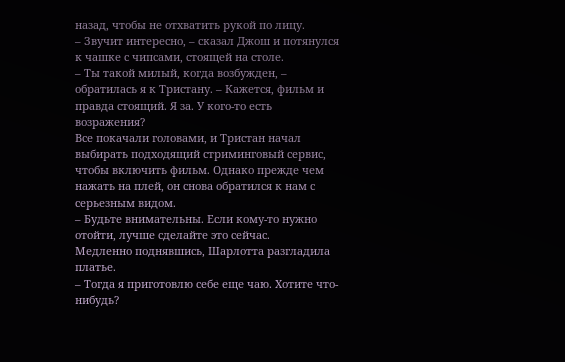назад, чтобы не отхватить рукой по лицу.
– Звучит интересно, – сказал Джош и потянулся к чашке с чипсами, стоящей на столе.
– Ты такой милый, когда возбужден, – обратилась я к Тристану. – Кажется, фильм и правда стоящий. Я за. У кого-то есть возражения?
Все покачали головами, и Тристан начал выбирать подходящий стриминговый сервис, чтобы включить фильм. Однако прежде чем нажать на плей, он снова обратился к нам с серьезным видом.
– Будьте внимательны. Если кому-то нужно отойти, лучше сделайте это сейчас.
Медленно поднявшись, Шарлотта разгладила платье.
– Тогда я приготовлю себе еще чаю. Хотите что-нибудь?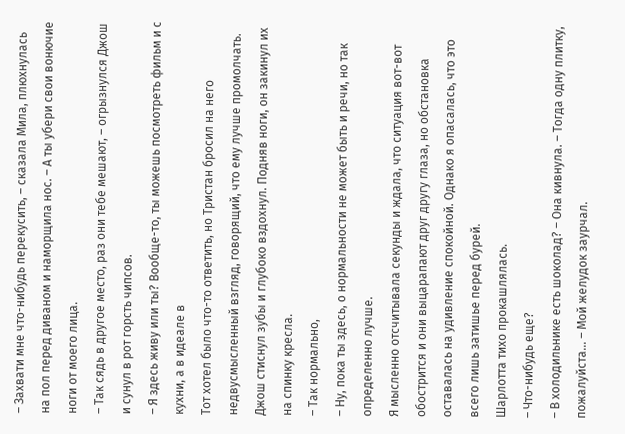– Захвати мне что-нибудь перекусить, – сказала Мила, плюхнулась на пол перед диваном и наморщила нос. – А ты убери свои вонючие ноги от моего лица.
– Так сядь в другое место, раз они тебе мешают, – огрызнулся Джош и сунул в рот горсть чипсов.
– Я здесь живу или ты? Вообще-то, ты можешь посмотреть фильм и с кухни, а в идеале в
Тот хотел было что-то ответить, но Тристан бросил на него недвусмысленный взгляд, говорящий, что ему лучше промолчать. Джош стиснул зубы и глубоко вздохнул. Подняв ноги, он закинул их на спинку кресла.
– Так нормально,
– Ну, пока ты здесь, о нормальности не может быть и речи, но так определенно лучше.
Я мысленно отсчитывала секунды и ждала, что ситуация вот-вот обострится и они выцарапают друг другу глаза, но обстановка оставалась на удивление спокойной. Однако я опасалась, что это всего лишь затишье перед бурей.
Шарлотта тихо прокашлялась.
– Что-нибудь еще?
– В холодильнике есть шоколад? – Она кивнула. – Тогда одну плитку, пожалуйста… – Мой желудок заурчал.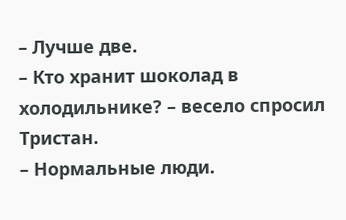– Лучше две.
– Кто хранит шоколад в холодильнике? – весело спросил Тристан.
– Нормальные люди.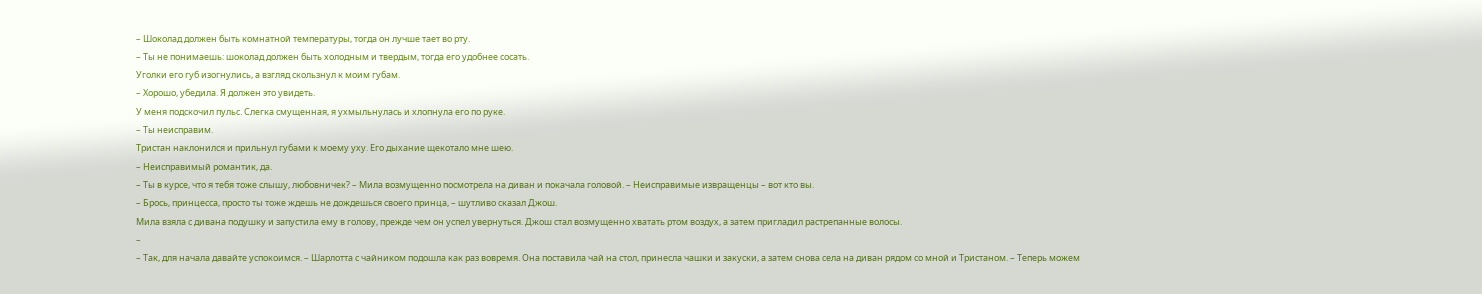– Шоколад должен быть комнатной температуры, тогда он лучше тает во рту.
– Ты не понимаешь: шоколад должен быть холодным и твердым, тогда его удобнее сосать.
Уголки его губ изогнулись, а взгляд скользнул к моим губам.
– Хорошо, убедила. Я должен это увидеть.
У меня подскочил пульс. Слегка смущенная, я ухмыльнулась и хлопнула его по руке.
– Ты неисправим.
Тристан наклонился и прильнул губами к моему уху. Его дыхание щекотало мне шею.
– Неисправимый романтик, да.
– Ты в курсе, что я тебя тоже слышу, любовничек? – Мила возмущенно посмотрела на диван и покачала головой. – Неисправимые извращенцы – вот кто вы.
– Брось, принцесса, просто ты тоже ждешь не дождешься своего принца, – шутливо сказал Джош.
Мила взяла с дивана подушку и запустила ему в голову, прежде чем он успел увернуться. Джош стал возмущенно хватать ртом воздух, а затем пригладил растрепанные волосы.
–
– Так, для начала давайте успокоимся. – Шарлотта с чайником подошла как раз вовремя. Она поставила чай на стол, принесла чашки и закуски, а затем снова села на диван рядом со мной и Тристаном. – Теперь можем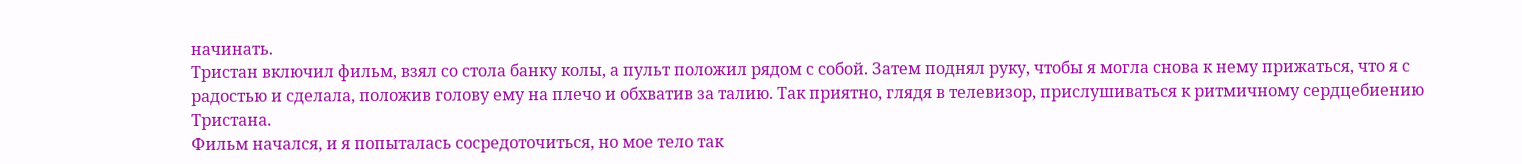начинать.
Тристан включил фильм, взял со стола банку колы, а пульт положил рядом с собой. Затем поднял руку, чтобы я могла снова к нему прижаться, что я с радостью и сделала, положив голову ему на плечо и обхватив за талию. Так приятно, глядя в телевизор, прислушиваться к ритмичному сердцебиению Тристана.
Фильм начался, и я попыталась сосредоточиться, но мое тело так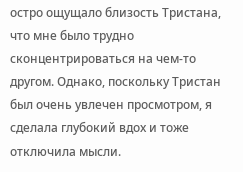остро ощущало близость Тристана, что мне было трудно сконцентрироваться на чем-то другом. Однако, поскольку Тристан был очень увлечен просмотром, я сделала глубокий вдох и тоже отключила мысли.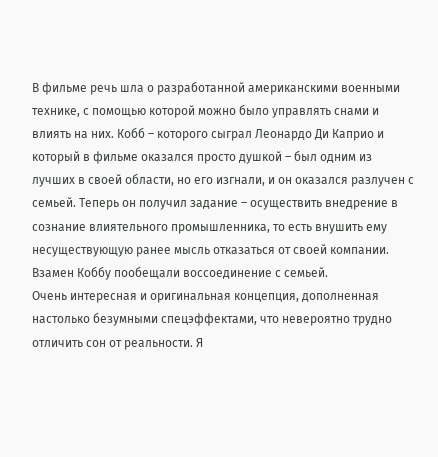В фильме речь шла о разработанной американскими военными технике, с помощью которой можно было управлять снами и влиять на них. Кобб – которого сыграл Леонардо Ди Каприо и который в фильме оказался просто душкой – был одним из лучших в своей области, но его изгнали, и он оказался разлучен с семьей. Теперь он получил задание – осуществить внедрение в сознание влиятельного промышленника, то есть внушить ему несуществующую ранее мысль отказаться от своей компании. Взамен Коббу пообещали воссоединение с семьей.
Очень интересная и оригинальная концепция, дополненная настолько безумными спецэффектами, что невероятно трудно отличить сон от реальности. Я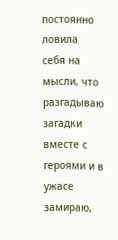постоянно ловила себя на мысли, что разгадываю загадки вместе с героями и в ужасе замираю,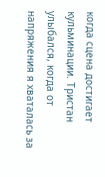когда сцена достигает кульминации. Тристан улыбался, когда от напряжения я хваталась за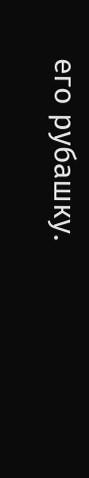его рубашку.